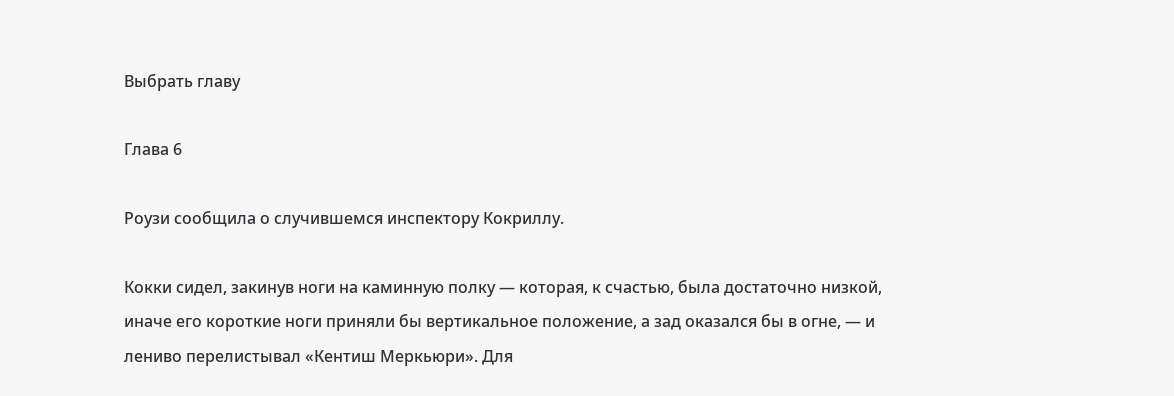Выбрать главу

Глава 6

Роузи сообщила о случившемся инспектору Кокриллу.

Кокки сидел, закинув ноги на каминную полку — которая, к счастью, была достаточно низкой, иначе его короткие ноги приняли бы вертикальное положение, а зад оказался бы в огне, — и лениво перелистывал «Кентиш Меркьюри». Для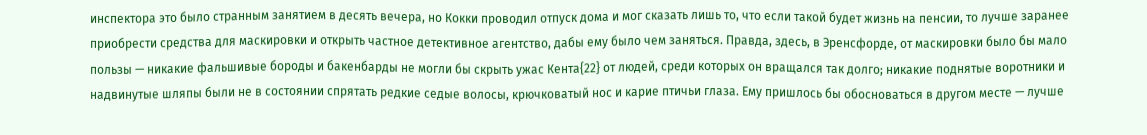инспектора это было странным занятием в десять вечера, но Кокки проводил отпуск дома и мог сказать лишь то, что если такой будет жизнь на пенсии, то лучше заранее приобрести средства для маскировки и открыть частное детективное агентство, дабы ему было чем заняться. Правда, здесь, в Эренсфорде, от маскировки было бы мало пользы — никакие фальшивые бороды и бакенбарды не могли бы скрыть ужас Кента{22} от людей, среди которых он вращался так долго; никакие поднятые воротники и надвинутые шляпы были не в состоянии спрятать редкие седые волосы, крючковатый нос и карие птичьи глаза. Ему пришлось бы обосноваться в другом месте — лучше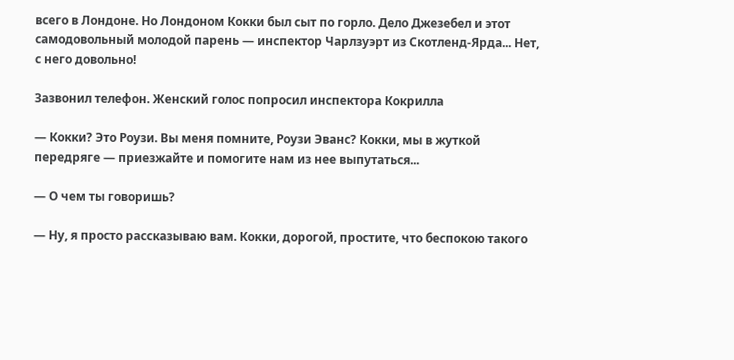всего в Лондоне. Но Лондоном Кокки был сыт по горло. Дело Джезебел и этот самодовольный молодой парень — инспектор Чарлзуэрт из Скотленд-Ярда... Нет, с него довольно!

Зазвонил телефон. Женский голос попросил инспектора Кокрилла

— Кокки? Это Роузи. Вы меня помните, Роузи Эванс? Кокки, мы в жуткой передряге — приезжайте и помогите нам из нее выпутаться...

— О чем ты говоришь?

— Ну, я просто рассказываю вам. Кокки, дорогой, простите, что беспокою такого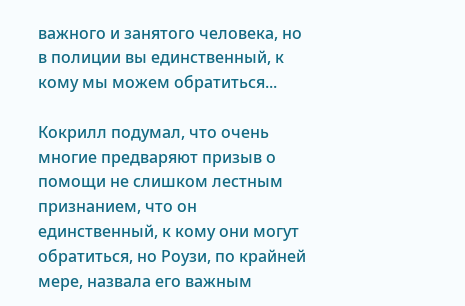важного и занятого человека, но в полиции вы единственный, к кому мы можем обратиться...

Кокрилл подумал, что очень многие предваряют призыв о помощи не слишком лестным признанием, что он единственный, к кому они могут обратиться, но Роузи, по крайней мере, назвала его важным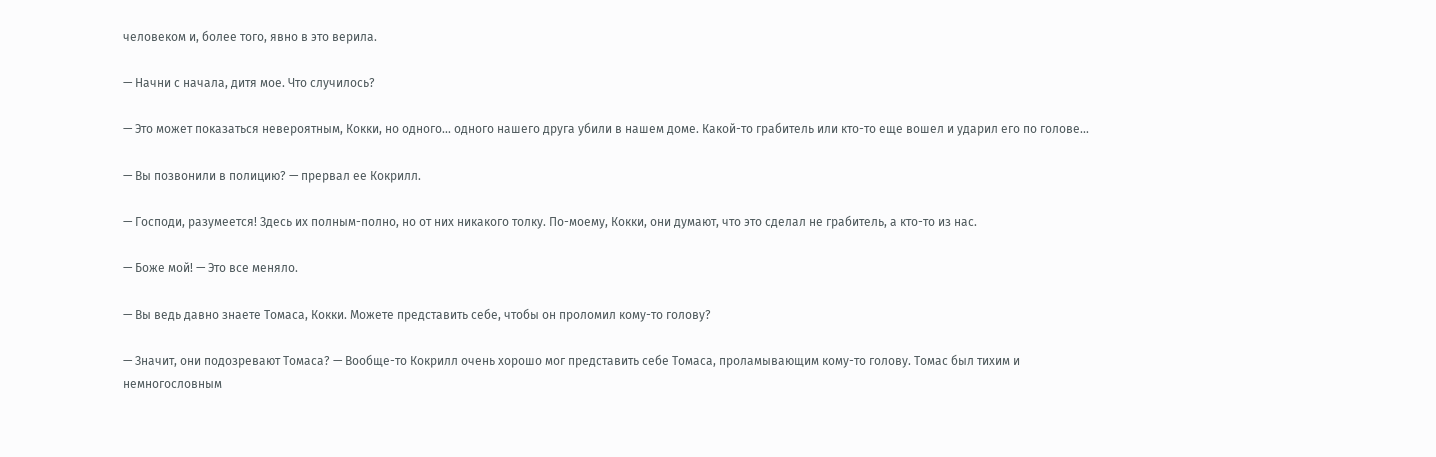человеком и, более того, явно в это верила.

— Начни с начала, дитя мое. Что случилось?

— Это может показаться невероятным, Кокки, но одного... одного нашего друга убили в нашем доме. Какой-то грабитель или кто-то еще вошел и ударил его по голове...

— Вы позвонили в полицию? — прервал ее Кокрилл.

— Господи, разумеется! Здесь их полным-полно, но от них никакого толку. По-моему, Кокки, они думают, что это сделал не грабитель, а кто-то из нас.

— Боже мой! — Это все меняло.

— Вы ведь давно знаете Томаса, Кокки. Можете представить себе, чтобы он проломил кому-то голову?

— Значит, они подозревают Томаса? — Вообще-то Кокрилл очень хорошо мог представить себе Томаса, проламывающим кому-то голову. Томас был тихим и немногословным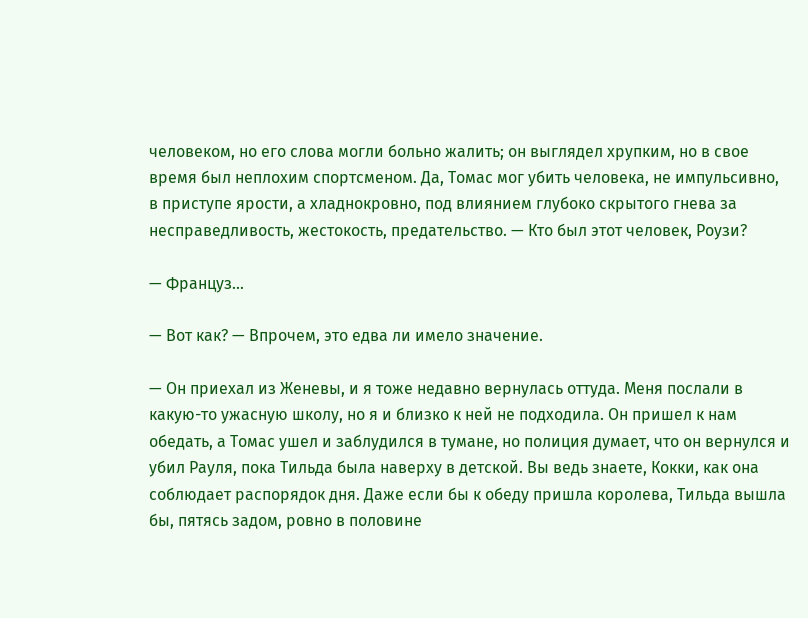человеком, но его слова могли больно жалить; он выглядел хрупким, но в свое время был неплохим спортсменом. Да, Томас мог убить человека, не импульсивно, в приступе ярости, а хладнокровно, под влиянием глубоко скрытого гнева за несправедливость, жестокость, предательство. — Кто был этот человек, Роузи?

— Француз...

— Вот как? — Впрочем, это едва ли имело значение.

— Он приехал из Женевы, и я тоже недавно вернулась оттуда. Меня послали в какую-то ужасную школу, но я и близко к ней не подходила. Он пришел к нам обедать, а Томас ушел и заблудился в тумане, но полиция думает, что он вернулся и убил Рауля, пока Тильда была наверху в детской. Вы ведь знаете, Кокки, как она соблюдает распорядок дня. Даже если бы к обеду пришла королева, Тильда вышла бы, пятясь задом, ровно в половине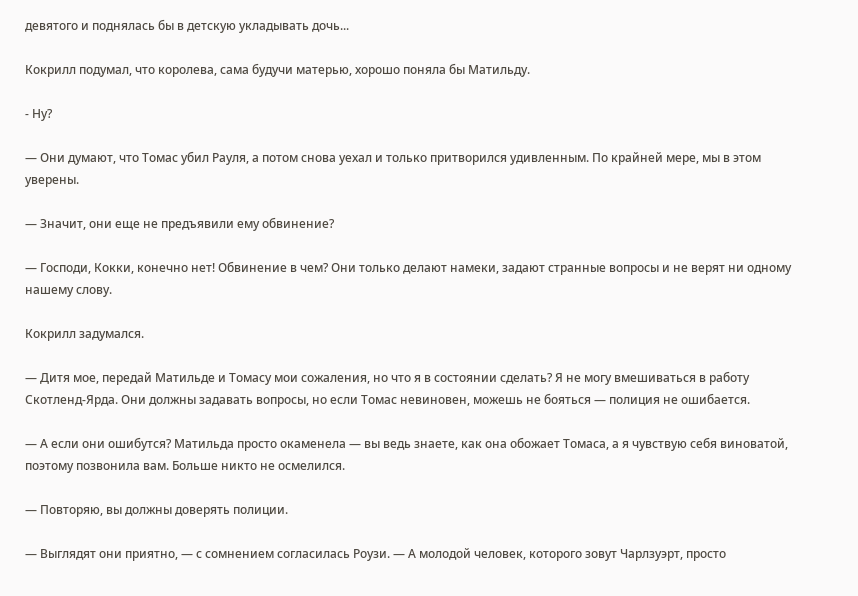девятого и поднялась бы в детскую укладывать дочь...

Кокрилл подумал, что королева, сама будучи матерью, хорошо поняла бы Матильду.

- Ну?

— Они думают, что Томас убил Рауля, а потом снова уехал и только притворился удивленным. По крайней мере, мы в этом уверены.

— Значит, они еще не предъявили ему обвинение?

— Господи, Кокки, конечно нет! Обвинение в чем? Они только делают намеки, задают странные вопросы и не верят ни одному нашему слову.

Кокрилл задумался.

— Дитя мое, передай Матильде и Томасу мои сожаления, но что я в состоянии сделать? Я не могу вмешиваться в работу Скотленд-Ярда. Они должны задавать вопросы, но если Томас невиновен, можешь не бояться — полиция не ошибается.

— А если они ошибутся? Матильда просто окаменела — вы ведь знаете, как она обожает Томаса, а я чувствую себя виноватой, поэтому позвонила вам. Больше никто не осмелился.

— Повторяю, вы должны доверять полиции.

— Выглядят они приятно, — с сомнением согласилась Роузи. — А молодой человек, которого зовут Чарлзуэрт, просто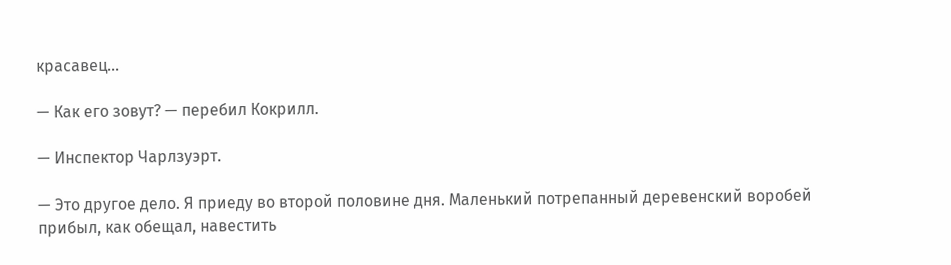красавец...

— Как его зовут? — перебил Кокрилл.

— Инспектор Чарлзуэрт.

— Это другое дело. Я приеду во второй половине дня. Маленький потрепанный деревенский воробей прибыл, как обещал, навестить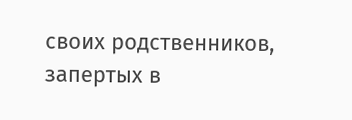своих родственников, запертых в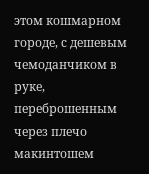этом кошмарном городе, с дешевым чемоданчиком в руке, переброшенным через плечо макинтошем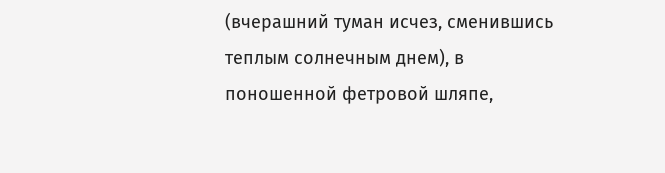(вчерашний туман исчез, сменившись теплым солнечным днем), в поношенной фетровой шляпе,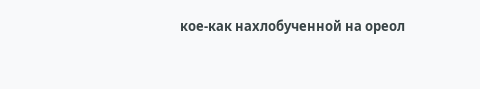кое-как нахлобученной на ореол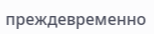преждевременно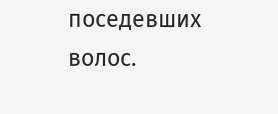поседевших волос.